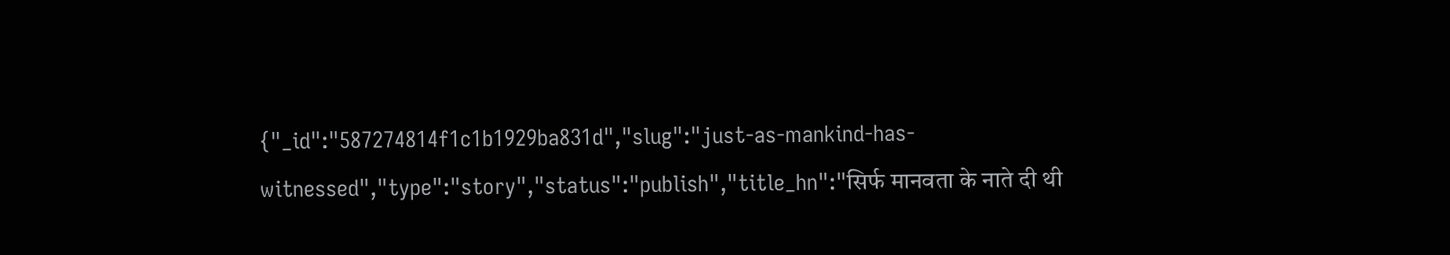{"_id":"587274814f1c1b1929ba831d","slug":"just-as-mankind-has-witnessed","type":"story","status":"publish","title_hn":"सिर्फ मानवता के नाते दी थी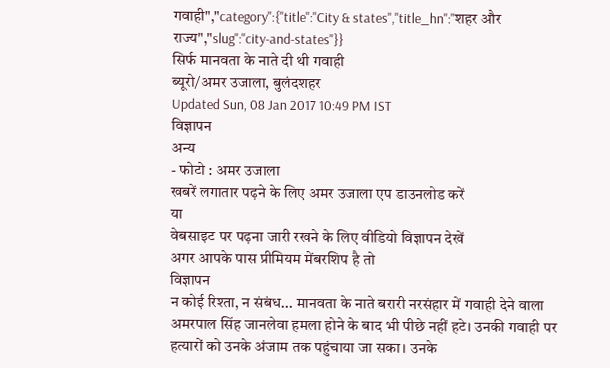गवाही","category":{"title":"City & states","title_hn":"शहर और राज्य","slug":"city-and-states"}}
सिर्फ मानवता के नाते दी थी गवाही
ब्यूरो/अमर उजाला, बुलंदशहर
Updated Sun, 08 Jan 2017 10:49 PM IST
विज्ञापन
अन्य
- फोटो : अमर उजाला
खबरें लगातार पढ़ने के लिए अमर उजाला एप डाउनलोड करें
या
वेबसाइट पर पढ़ना जारी रखने के लिए वीडियो विज्ञापन देखें
अगर आपके पास प्रीमियम मेंबरशिप है तो
विज्ञापन
न कोई रिश्ता, न संबंध... मानवता के नाते बरारी नरसंहार में गवाही देने वाला अमरपाल सिंह जानलेवा हमला होने के बाद भी पीछे नहीं हटे। उनकी गवाही पर हत्यारों को उनके अंजाम तक पहुंचाया जा सका। उनके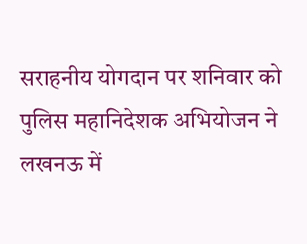सराहनीय योगदान पर शनिवार को पुलिस महानिदेशक अभियोजन ने लखनऊ में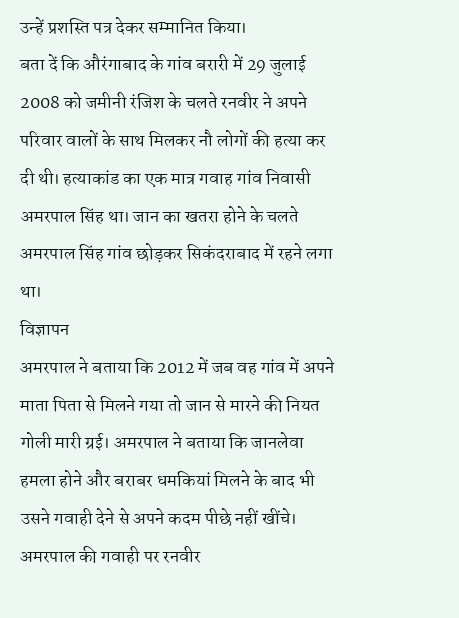उन्हें प्रशस्ति पत्र देकर सम्मानित किया।
बता दें कि औरंगाबाद के गांव बरारी में 29 जुलाई 2008 को जमीनी रंजिश के चलते रनवीर ने अपने परिवार वालों के साथ मिलकर नौ लोगों की हत्या कर दी थी। हत्याकांड का एक मात्र गवाह गांव निवासी अमरपाल सिंह था। जान का खतरा होने के चलते अमरपाल सिंह गांव छोड़कर सिकंदराबाद में रहने लगा था।
विज्ञापन
अमरपाल ने बताया कि 2012 में जब वह गांव में अपने माता पिता से मिलने गया तो जान से मारने की नियत गोली मारी ग्रई। अमरपाल ने बताया कि जानलेवा हमला होने और बराबर धमकियां मिलने के बाद भी उसने गवाही देने से अपने कदम पीछे नहीं खींचे। अमरपाल की गवाही पर रनवीर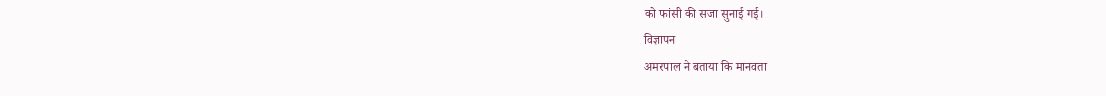को फांसी की सजा सुनाई गई।
विज्ञापन
अमरपाल ने बताया कि मानवता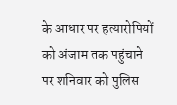के आधार पर हत्यारोपियों को अंजाम तक पहुंचाने पर शनिवार को पुलिस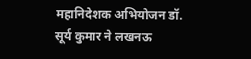महानिदेशक अभियोजन डॉ. सूर्य कुमार ने लखनऊ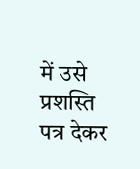में उसे प्रशस्ति पत्र देकर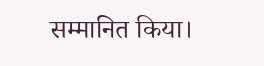सम्मानित किया।